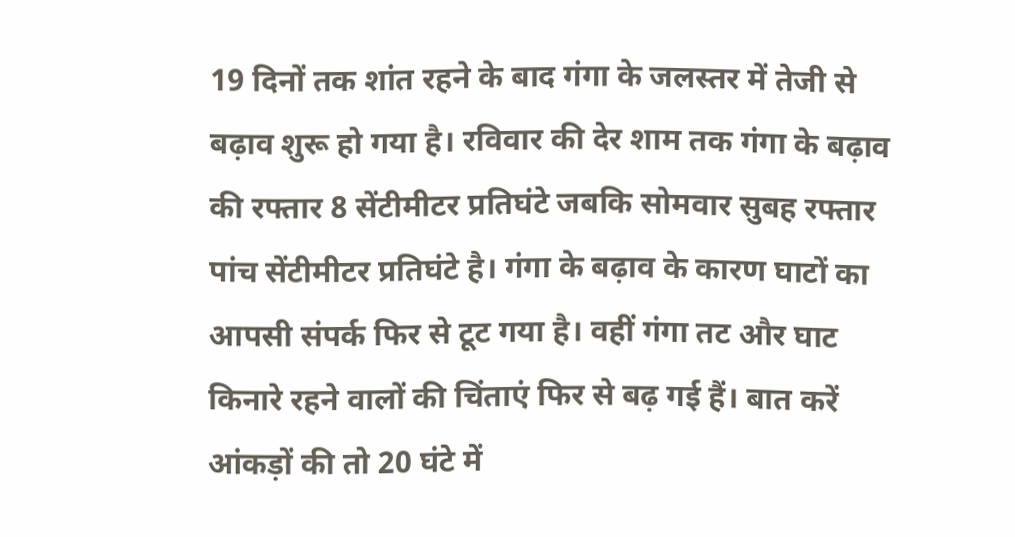19 दिनों तक शांत रहने के बाद गंगा के जलस्तर में तेजी से बढ़ाव शुरू हो गया है। रविवार की देर शाम तक गंगा के बढ़ाव की रफ्तार 8 सेंटीमीटर प्रतिघंटे जबकि सोमवार सुबह रफ्तार पांच सेंटीमीटर प्रतिघंटे है। गंगा के बढ़ाव के कारण घाटों का आपसी संपर्क फिर से टूट गया है। वहीं गंगा तट और घाट किनारे रहने वालों की चिंताएं फिर से बढ़ गई हैं। बात करें आंकड़ों की तो 20 घंटे में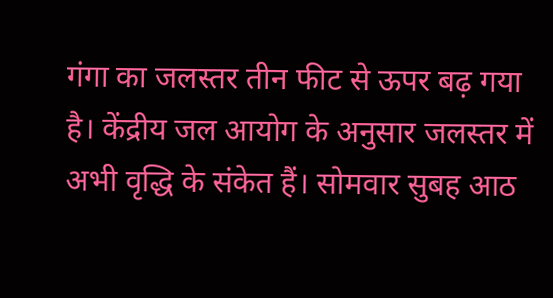गंगा का जलस्तर तीन फीट से ऊपर बढ़ गया है। केंद्रीय जल आयोग के अनुसार जलस्तर में अभी वृद्धि के संकेत हैं। सोमवार सुबह आठ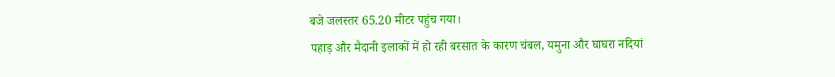बजे जलस्तर 65.20 मीटर पहुंच गया।
पहाड़ और मैदानी इलाकों में हो रही बरसात के कारण चंबल, यमुना और घाघरा नदियां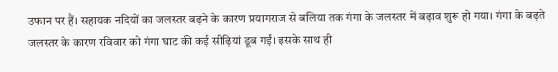उफान पर हैं। सहायक नदियों का जलस्तर बढ़ने के कारण प्रयागराज से बलिया तक गंगा के जलस्तर में बढ़ाव शुरू हो गया। गंगा के बढ़ते जलस्तर के कारण रविवार को गंगा घाट की कई सीढ़ियां डूब गईं। इसके साथ ही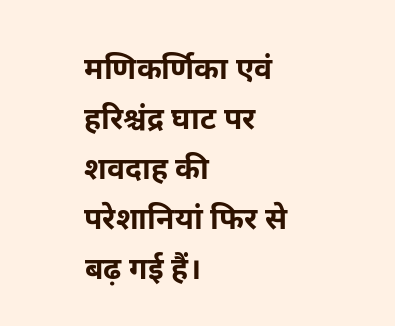मणिकर्णिका एवं हरिश्चंद्र घाट पर शवदाह की परेशानियां फिर से बढ़ गई हैं।